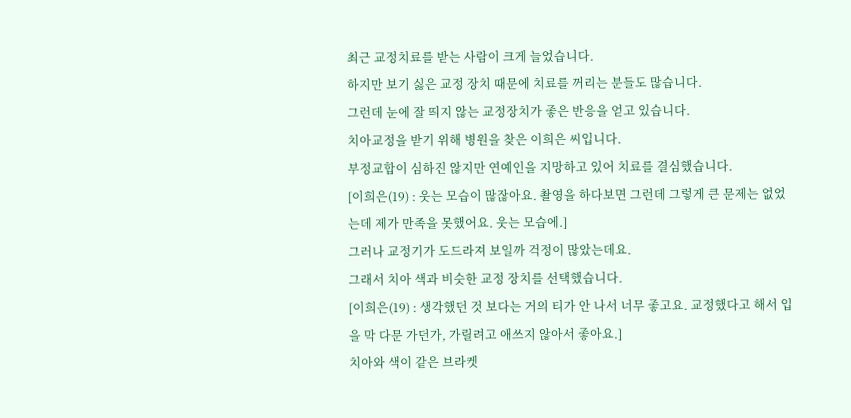최근 교정치료를 받는 사람이 크게 늘었습니다.
하지만 보기 싫은 교정 장치 때문에 치료를 꺼리는 분들도 많습니다.
그런데 눈에 잘 띄지 않는 교정장치가 좋은 반응을 얻고 있습니다.
치아교정을 받기 위해 병원을 찾은 이희은 씨입니다.
부정교합이 심하진 않지만 연예인을 지망하고 있어 치료를 결심했습니다.
[이희은(19) : 웃는 모습이 많잖아요. 촬영을 하다보면 그런데 그렇게 큰 문제는 없었는데 제가 만족을 못했어요. 웃는 모습에.]
그러나 교정기가 도드라져 보일까 걱정이 많았는데요.
그래서 치아 색과 비슷한 교정 장치를 선택했습니다.
[이희은(19) : 생각했던 것 보다는 거의 티가 안 나서 너무 좋고요. 교정했다고 해서 입을 막 다문 가던가, 가릴려고 애쓰지 않아서 좋아요.]
치아와 색이 같은 브라켓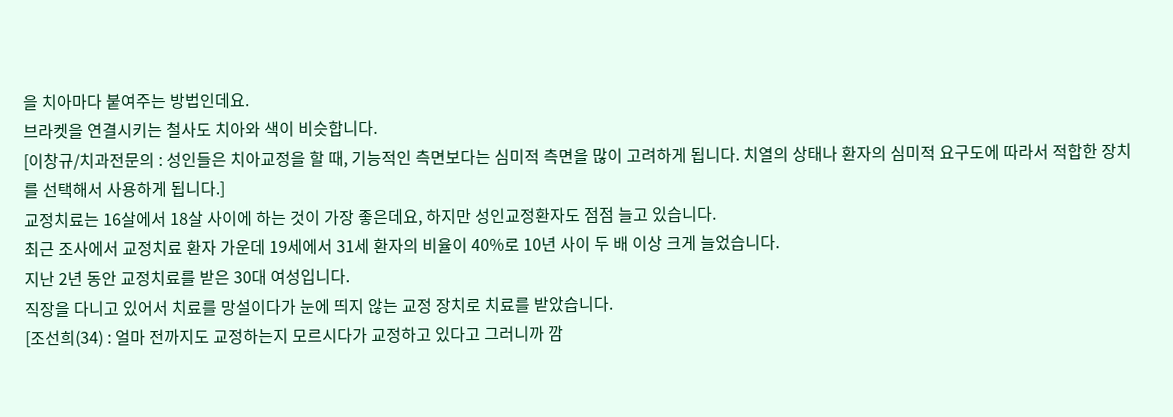을 치아마다 붙여주는 방법인데요.
브라켓을 연결시키는 철사도 치아와 색이 비슷합니다.
[이창규/치과전문의 : 성인들은 치아교정을 할 때, 기능적인 측면보다는 심미적 측면을 많이 고려하게 됩니다. 치열의 상태나 환자의 심미적 요구도에 따라서 적합한 장치를 선택해서 사용하게 됩니다.]
교정치료는 16살에서 18살 사이에 하는 것이 가장 좋은데요, 하지만 성인교정환자도 점점 늘고 있습니다.
최근 조사에서 교정치료 환자 가운데 19세에서 31세 환자의 비율이 40%로 10년 사이 두 배 이상 크게 늘었습니다.
지난 2년 동안 교정치료를 받은 30대 여성입니다.
직장을 다니고 있어서 치료를 망설이다가 눈에 띄지 않는 교정 장치로 치료를 받았습니다.
[조선희(34) : 얼마 전까지도 교정하는지 모르시다가 교정하고 있다고 그러니까 깜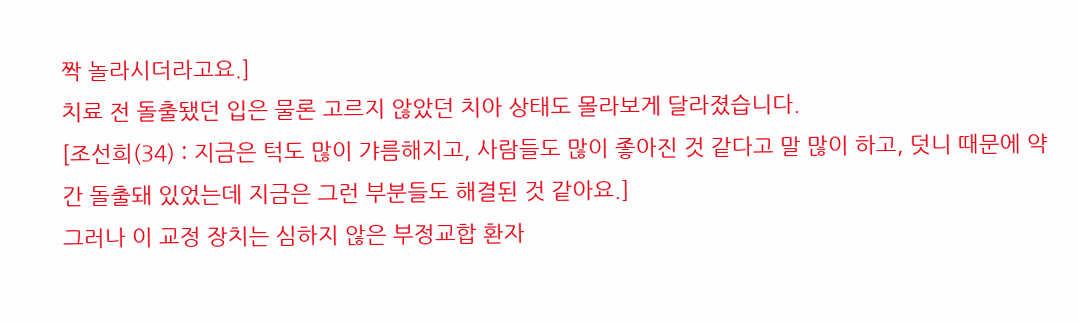짝 놀라시더라고요.]
치료 전 돌출됐던 입은 물론 고르지 않았던 치아 상태도 몰라보게 달라졌습니다.
[조선희(34) : 지금은 턱도 많이 갸름해지고, 사람들도 많이 좋아진 것 같다고 말 많이 하고, 덧니 때문에 약간 돌출돼 있었는데 지금은 그런 부분들도 해결된 것 같아요.]
그러나 이 교정 장치는 심하지 않은 부정교합 환자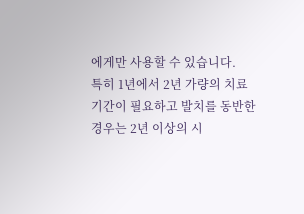에게만 사용할 수 있습니다.
특히 1년에서 2년 가량의 치료기간이 필요하고 발치를 동반한 경우는 2년 이상의 시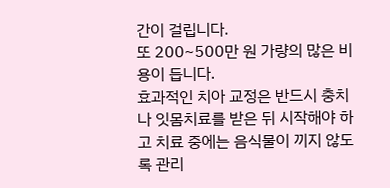간이 걸립니다.
또 200~500만 원 가량의 많은 비용이 듭니다.
효과적인 치아 교정은 반드시 충치나 잇몸치료를 받은 뒤 시작해야 하고 치료 중에는 음식물이 끼지 않도록 관리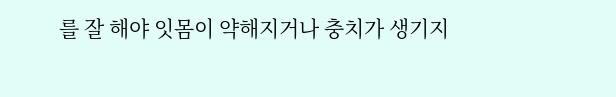를 잘 해야 잇몸이 약해지거나 충치가 생기지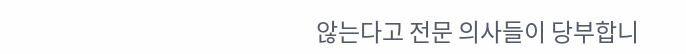않는다고 전문 의사들이 당부합니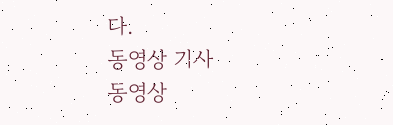다.
동영상 기사
동영상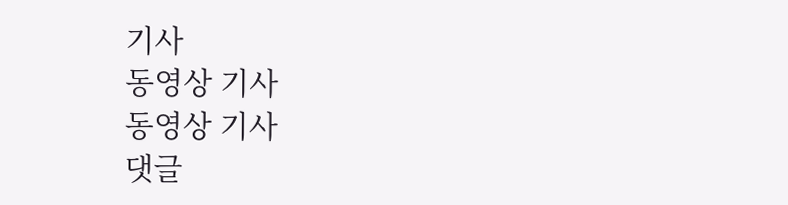기사
동영상 기사
동영상 기사
댓글